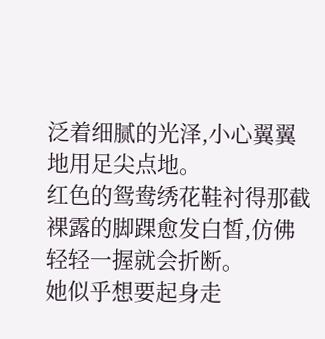泛着细腻的光泽,小心翼翼地用足尖点地。
红色的鸳鸯绣花鞋衬得那截裸露的脚踝愈发白皙,仿佛轻轻一握就会折断。
她似乎想要起身走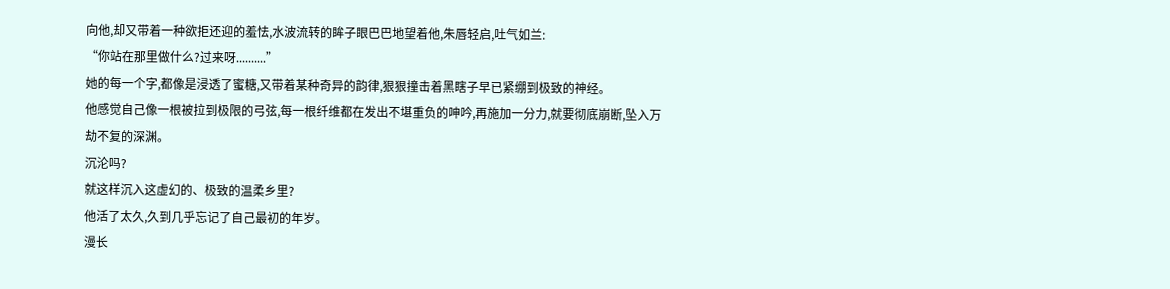向他,却又带着一种欲拒还迎的羞怯,水波流转的眸子眼巴巴地望着他,朱唇轻启,吐气如兰:
“你站在那里做什么?过来呀..........”
她的每一个字,都像是浸透了蜜糖,又带着某种奇异的韵律,狠狠撞击着黑瞎子早已紧绷到极致的神经。
他感觉自己像一根被拉到极限的弓弦,每一根纤维都在发出不堪重负的呻吟,再施加一分力,就要彻底崩断,坠入万劫不复的深渊。
沉沦吗?
就这样沉入这虚幻的、极致的温柔乡里?
他活了太久,久到几乎忘记了自己最初的年岁。
漫长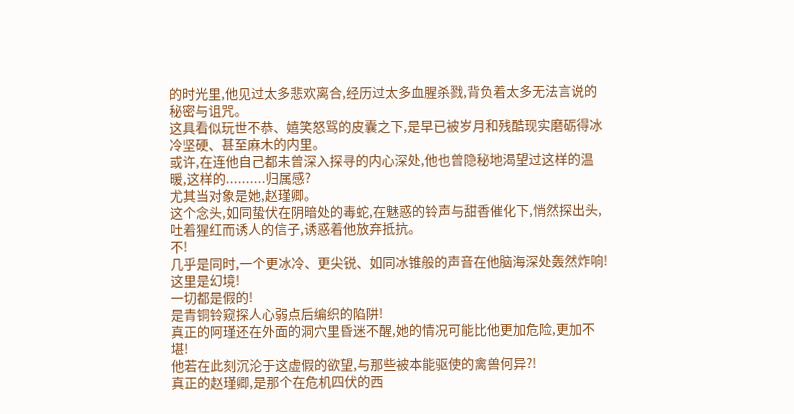的时光里,他见过太多悲欢离合,经历过太多血腥杀戮,背负着太多无法言说的秘密与诅咒。
这具看似玩世不恭、嬉笑怒骂的皮囊之下,是早已被岁月和残酷现实磨砺得冰冷坚硬、甚至麻木的内里。
或许,在连他自己都未曾深入探寻的内心深处,他也曾隐秘地渴望过这样的温暖,这样的..........归属感?
尤其当对象是她,赵瑾卿。
这个念头,如同蛰伏在阴暗处的毒蛇,在魅惑的铃声与甜香催化下,悄然探出头,吐着猩红而诱人的信子,诱惑着他放弃抵抗。
不!
几乎是同时,一个更冰冷、更尖锐、如同冰锥般的声音在他脑海深处轰然炸响!
这里是幻境!
一切都是假的!
是青铜铃窥探人心弱点后编织的陷阱!
真正的阿瑾还在外面的洞穴里昏迷不醒,她的情况可能比他更加危险,更加不堪!
他若在此刻沉沦于这虚假的欲望,与那些被本能驱使的禽兽何异?!
真正的赵瑾卿,是那个在危机四伏的西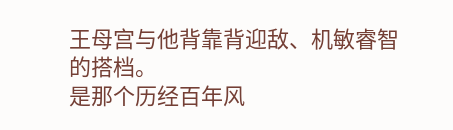王母宫与他背靠背迎敌、机敏睿智的搭档。
是那个历经百年风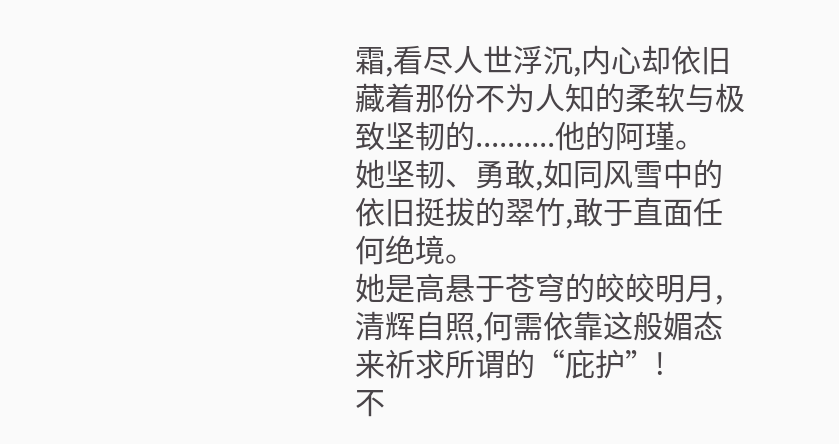霜,看尽人世浮沉,内心却依旧藏着那份不为人知的柔软与极致坚韧的..........他的阿瑾。
她坚韧、勇敢,如同风雪中的依旧挺拔的翠竹,敢于直面任何绝境。
她是高悬于苍穹的皎皎明月,清辉自照,何需依靠这般媚态来祈求所谓的“庇护”!
不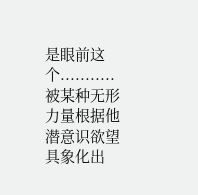是眼前这个...........
被某种无形力量根据他潜意识欲望具象化出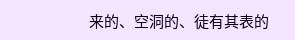来的、空洞的、徒有其表的